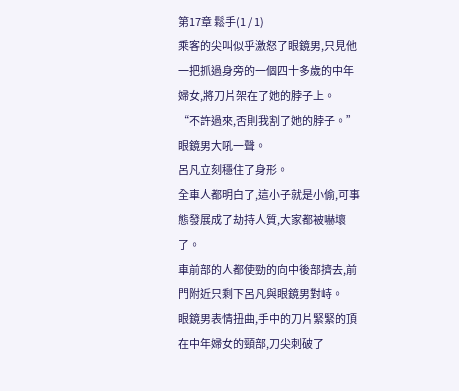第17章 鬆手(1 / 1)
乘客的尖叫似乎激怒了眼鏡男,只見他一把抓過身旁的一個四十多歲的中年婦女,將刀片架在了她的脖子上。
“不許過來,否則我割了她的脖子。”眼鏡男大吼一聲。
呂凡立刻穩住了身形。
全車人都明白了,這小子就是小偷,可事態發展成了劫持人質,大家都被嚇壞了。
車前部的人都使勁的向中後部擠去,前門附近只剩下呂凡與眼鏡男對峙。
眼鏡男表情扭曲,手中的刀片緊緊的頂在中年婦女的頸部,刀尖刺破了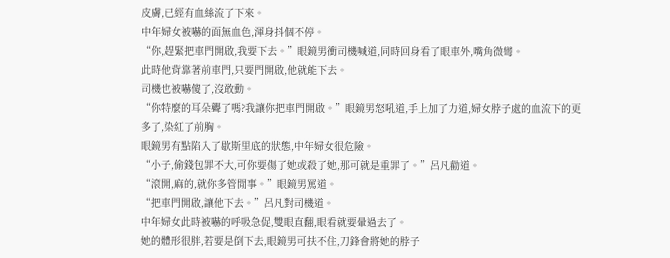皮膚,已經有血絲流了下來。
中年婦女被嚇的面無血色,渾身抖個不停。
“你,趕緊把車門開啟,我要下去。”眼鏡男衝司機喊道,同時回身看了眼車外,嘴角微彎。
此時他背靠著前車門,只要門開啟,他就能下去。
司機也被嚇傻了,沒敢動。
“你特麼的耳朵聾了嗎?我讓你把車門開啟。”眼鏡男怒吼道,手上加了力道,婦女脖子處的血流下的更多了,染紅了前胸。
眼鏡男有點陷入了歇斯里底的狀態,中年婦女很危險。
“小子,偷錢包罪不大,可你要傷了她或殺了她,那可就是重罪了。”呂凡勸道。
“滾開,麻的,就你多管閒事。”眼鏡男罵道。
“把車門開啟,讓他下去。”呂凡對司機道。
中年婦女此時被嚇的呼吸急促,雙眼直翻,眼看就要暈過去了。
她的體形很胖,若要是倒下去,眼鏡男可扶不住,刀鋒會將她的脖子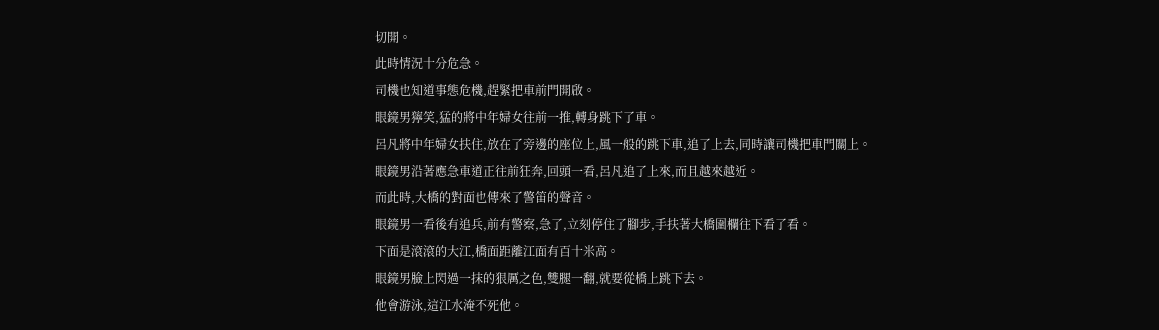切開。
此時情況十分危急。
司機也知道事態危機,趕緊把車前門開啟。
眼鏡男獰笑,猛的將中年婦女往前一推,轉身跳下了車。
呂凡將中年婦女扶住,放在了旁邊的座位上,風一般的跳下車,追了上去,同時讓司機把車門關上。
眼鏡男沿著應急車道正往前狂奔,回頭一看,呂凡追了上來,而且越來越近。
而此時,大橋的對面也傳來了警笛的聲音。
眼鏡男一看後有追兵,前有警察,急了,立刻停住了腳步,手扶著大橋圍欄往下看了看。
下面是滾滾的大江,橋面距離江面有百十米高。
眼鏡男臉上閃過一抹的狠厲之色,雙腿一翻,就要從橋上跳下去。
他會游泳,這江水淹不死他。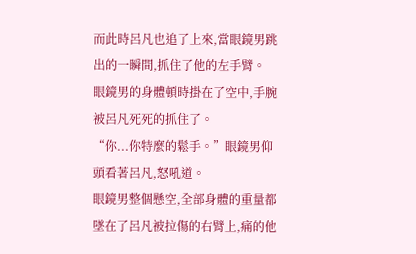而此時呂凡也追了上來,當眼鏡男跳出的一瞬間,抓住了他的左手臂。
眼鏡男的身體頓時掛在了空中,手腕被呂凡死死的抓住了。
“你...你特麼的鬆手。”眼鏡男仰頭看著呂凡,怒吼道。
眼鏡男整個懸空,全部身體的重量都墜在了呂凡被拉傷的右臂上,痛的他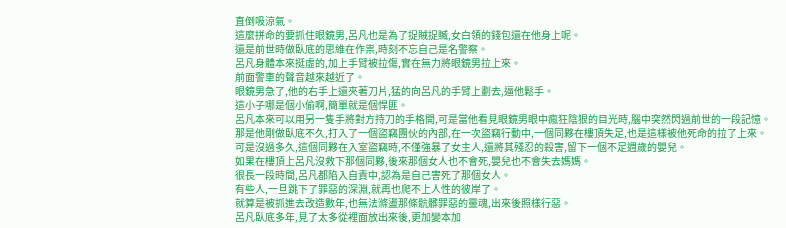直倒吸涼氣。
這麼拼命的要抓住眼鏡男,呂凡也是為了捉賊捉贓,女白領的錢包還在他身上呢。
還是前世時做臥底的思維在作祟,時刻不忘自己是名警察。
呂凡身體本來挺虛的,加上手臂被拉傷,實在無力將眼鏡男拉上來。
前面警車的聲音越來越近了。
眼鏡男急了,他的右手上還夾著刀片,猛的向呂凡的手臂上劃去,逼他鬆手。
這小子哪是個小偷啊,簡單就是個悍匪。
呂凡本來可以用另一隻手將對方持刀的手格開,可是當他看見眼鏡男眼中瘋狂陰狠的目光時,腦中突然閃過前世的一段記憶。
那是他剛做臥底不久,打入了一個盜竊團伙的內部,在一次盜竊行動中,一個同夥在樓頂失足,也是這樣被他死命的拉了上來。
可是沒過多久,這個同夥在入室盜竊時,不僅強暴了女主人,還將其殘忍的殺害,留下一個不足週歲的嬰兒。
如果在樓頂上呂凡沒救下那個同夥,後來那個女人也不會死,嬰兒也不會失去媽媽。
很長一段時間,呂凡都陷入自責中,認為是自己害死了那個女人。
有些人,一旦跳下了罪惡的深淵,就再也爬不上人性的彼岸了。
就算是被抓進去改造數年,也無法滌盪那條骯髒罪惡的靈魂,出來後照樣行惡。
呂凡臥底多年,見了太多從裡面放出來後,更加變本加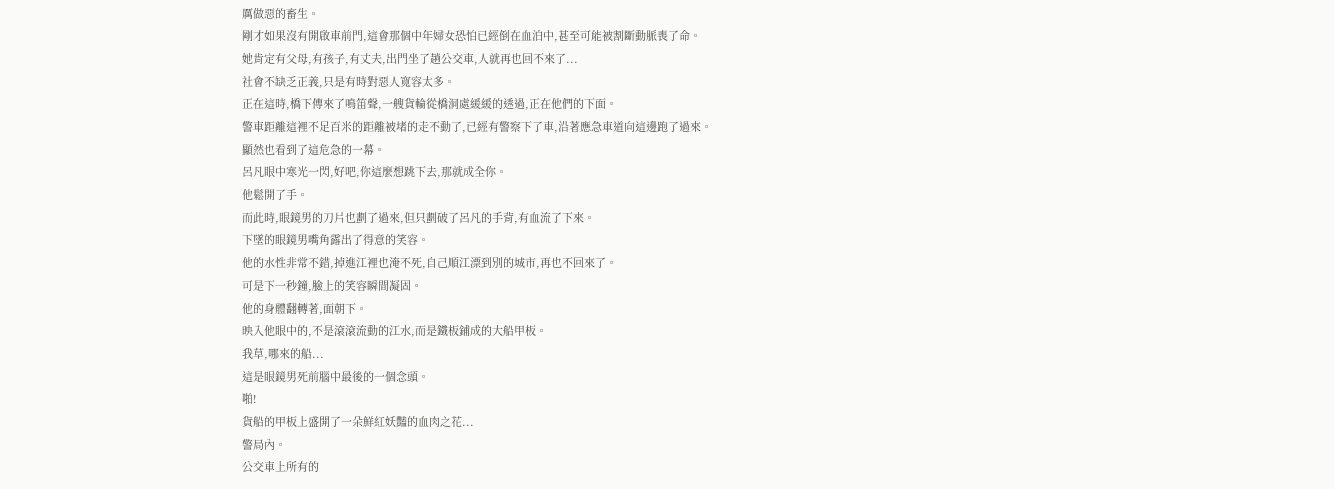厲做惡的畜生。
剛才如果沒有開啟車前門,這會那個中年婦女恐怕已經倒在血泊中,甚至可能被割斷動脈喪了命。
她肯定有父母,有孩子,有丈夫,出門坐了趟公交車,人就再也回不來了...
社會不缺乏正義,只是有時對惡人寬容太多。
正在這時,橋下傳來了鳴笛聲,一艘貨輪從橋洞處緩緩的透過,正在他們的下面。
警車距離這裡不足百米的距離被堵的走不動了,已經有警察下了車,沿著應急車道向這邊跑了過來。
顯然也看到了這危急的一幕。
呂凡眼中寒光一閃,好吧,你這麼想跳下去,那就成全你。
他鬆開了手。
而此時,眼鏡男的刀片也劃了過來,但只劃破了呂凡的手背,有血流了下來。
下墜的眼鏡男嘴角露出了得意的笑容。
他的水性非常不錯,掉進江裡也淹不死,自己順江漂到別的城市,再也不回來了。
可是下一秒鐘,臉上的笑容瞬間凝固。
他的身體翻轉著,面朝下。
映入他眼中的,不是滾滾流動的江水,而是鐵板鋪成的大船甲板。
我草,哪來的船...
這是眼鏡男死前腦中最後的一個念頭。
啪!
貨船的甲板上盛開了一朵鮮紅妖豔的血肉之花...
警局內。
公交車上所有的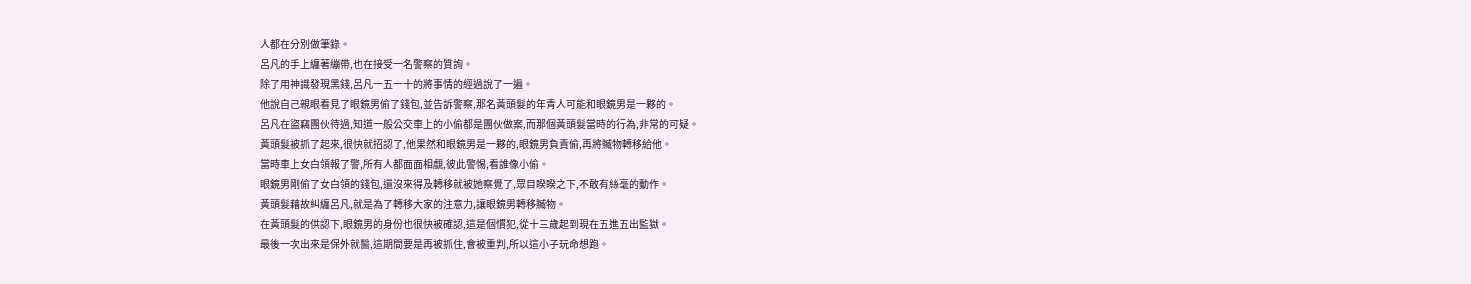人都在分別做筆錄。
呂凡的手上纏著繃帶,也在接受一名警察的質詢。
除了用神識發現黑錢,呂凡一五一十的將事情的經過說了一遍。
他說自己親眼看見了眼鏡男偷了錢包,並告訴警察,那名黃頭髮的年青人可能和眼鏡男是一夥的。
呂凡在盜竊團伙待過,知道一般公交車上的小偷都是團伙做案,而那個黃頭髮當時的行為,非常的可疑。
黃頭髮被抓了起來,很快就招認了,他果然和眼鏡男是一夥的,眼鏡男負責偷,再將贓物轉移給他。
當時車上女白領報了警,所有人都面面相覷,彼此警惕,看誰像小偷。
眼鏡男剛偷了女白領的錢包,還沒來得及轉移就被她察覺了,眾目睽睽之下,不敢有絲毫的動作。
黃頭髮藉故糾纏呂凡,就是為了轉移大家的注意力,讓眼鏡男轉移贓物。
在黃頭髮的供認下,眼鏡男的身份也很快被確認,這是個慣犯,從十三歲起到現在五進五出監獄。
最後一次出來是保外就醫,這期間要是再被抓住,會被重判,所以這小子玩命想跑。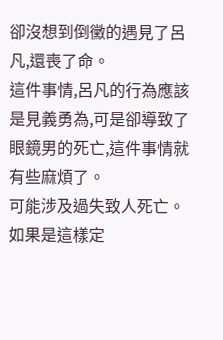卻沒想到倒黴的遇見了呂凡,還喪了命。
這件事情,呂凡的行為應該是見義勇為,可是卻導致了眼鏡男的死亡,這件事情就有些麻煩了。
可能涉及過失致人死亡。
如果是這樣定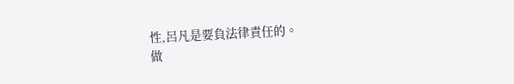性,呂凡是要負法律責任的。
做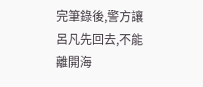完筆錄後,警方讓呂凡先回去,不能離開海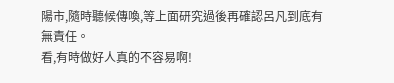陽市,隨時聽候傳喚,等上面研究過後再確認呂凡到底有無責任。
看,有時做好人真的不容易啊!